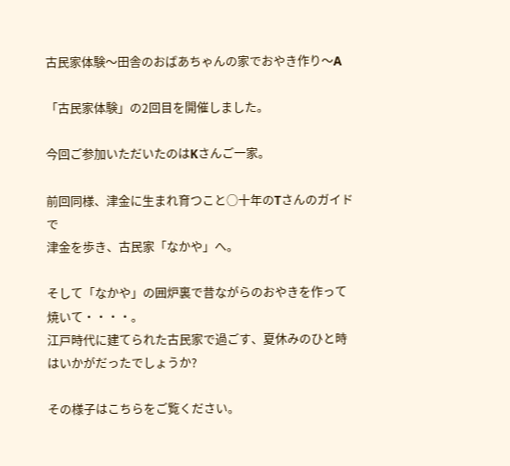古民家体験〜田舎のおばあちゃんの家でおやき作り〜A

「古民家体験」の2回目を開催しました。

今回ご参加いただいたのはKさんご一家。

前回同様、津金に生まれ育つこと○十年のTさんのガイドで
津金を歩き、古民家「なかや」へ。

そして「なかや」の囲炉裏で昔ながらのおやきを作って焼いて・・・・。
江戸時代に建てられた古民家で過ごす、夏休みのひと時はいかがだったでしょうか?

その様子はこちらをご覧ください。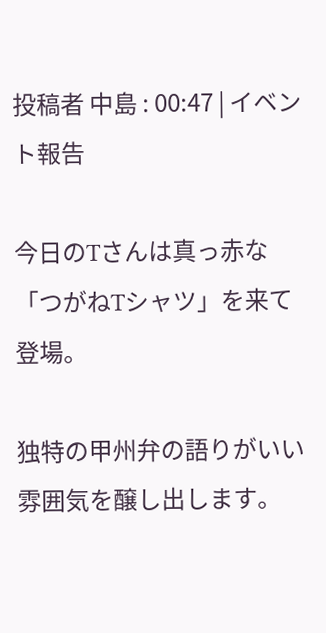投稿者 中島 : 00:47 | イベント報告

今日のTさんは真っ赤な「つがねTシャツ」を来て登場。

独特の甲州弁の語りがいい雰囲気を醸し出します。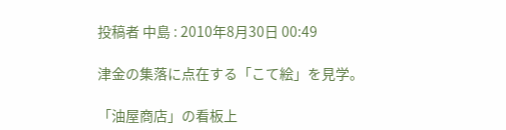投稿者 中島 : 2010年8月30日 00:49

津金の集落に点在する「こて絵」を見学。

「油屋商店」の看板上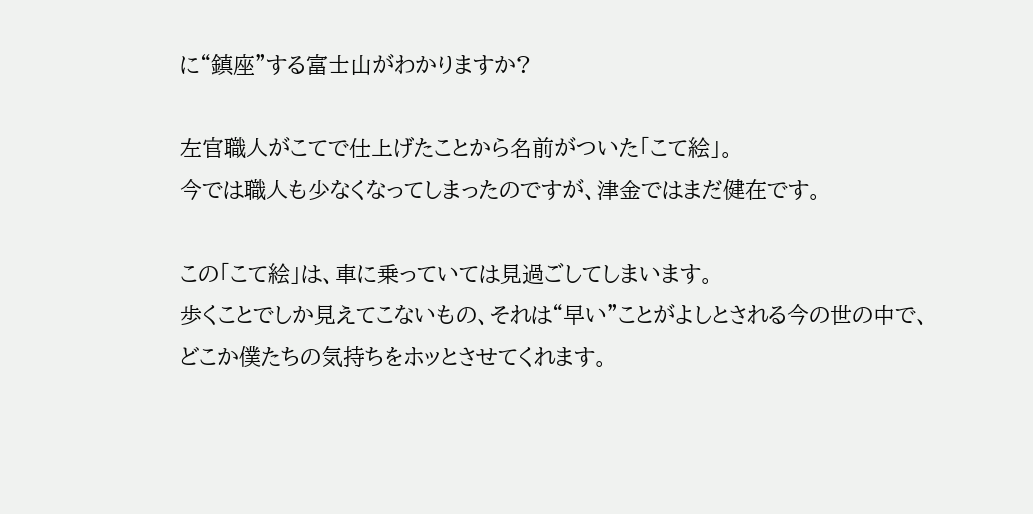に“鎮座”する富士山がわかりますか?

左官職人がこてで仕上げたことから名前がついた「こて絵」。
今では職人も少なくなってしまったのですが、津金ではまだ健在です。

この「こて絵」は、車に乗っていては見過ごしてしまいます。
歩くことでしか見えてこないもの、それは“早い”ことがよしとされる今の世の中で、
どこか僕たちの気持ちをホッとさせてくれます。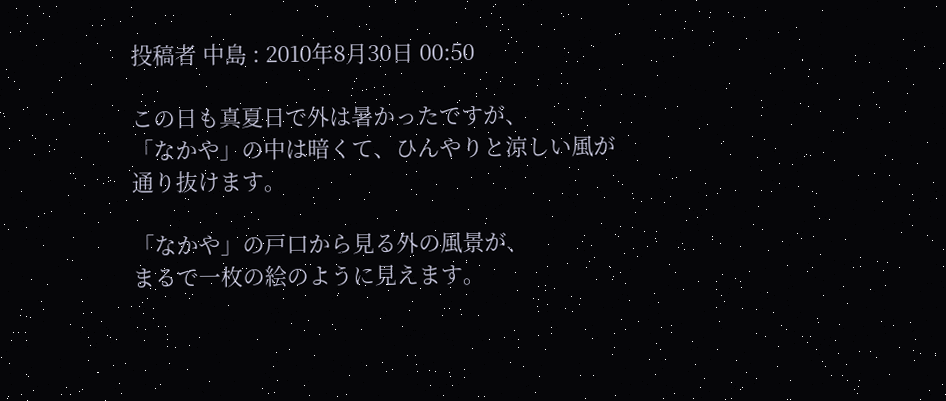投稿者 中島 : 2010年8月30日 00:50

この日も真夏日で外は暑かったですが、
「なかや」の中は暗くて、ひんやりと涼しい風が通り抜けます。

「なかや」の戸口から見る外の風景が、
まるで一枚の絵のように見えます。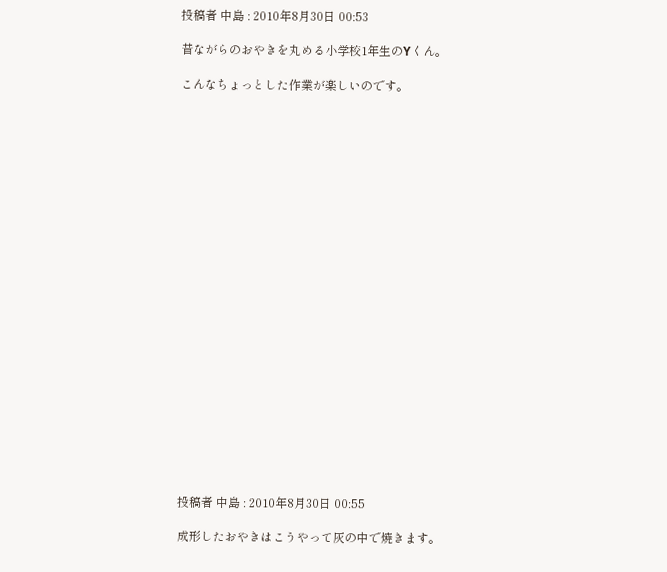投稿者 中島 : 2010年8月30日 00:53

昔ながらのおやきを丸める小学校1年生のYくん。

こんなちょっとした作業が楽しいのです。























投稿者 中島 : 2010年8月30日 00:55

成形したおやきはこうやって灰の中で焼きます。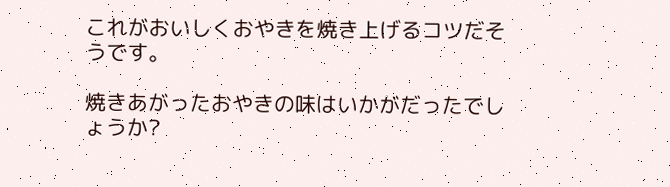これがおいしくおやきを焼き上げるコツだそうです。

焼きあがったおやきの味はいかがだったでしょうか?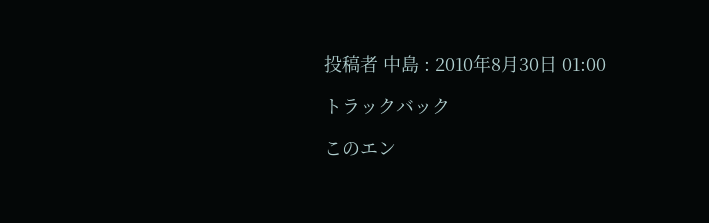投稿者 中島 : 2010年8月30日 01:00

トラックバック

このエン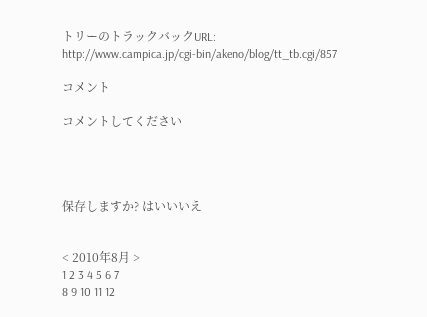トリーのトラックバックURL:
http://www.campica.jp/cgi-bin/akeno/blog/tt_tb.cgi/857

コメント

コメントしてください




保存しますか? はいいいえ


< 2010年8月 >
1 2 3 4 5 6 7
8 9 10 11 12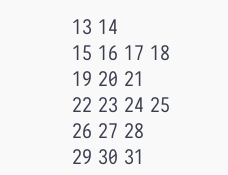13 14
15 16 17 18 19 20 21
22 23 24 25 26 27 28
29 30 31